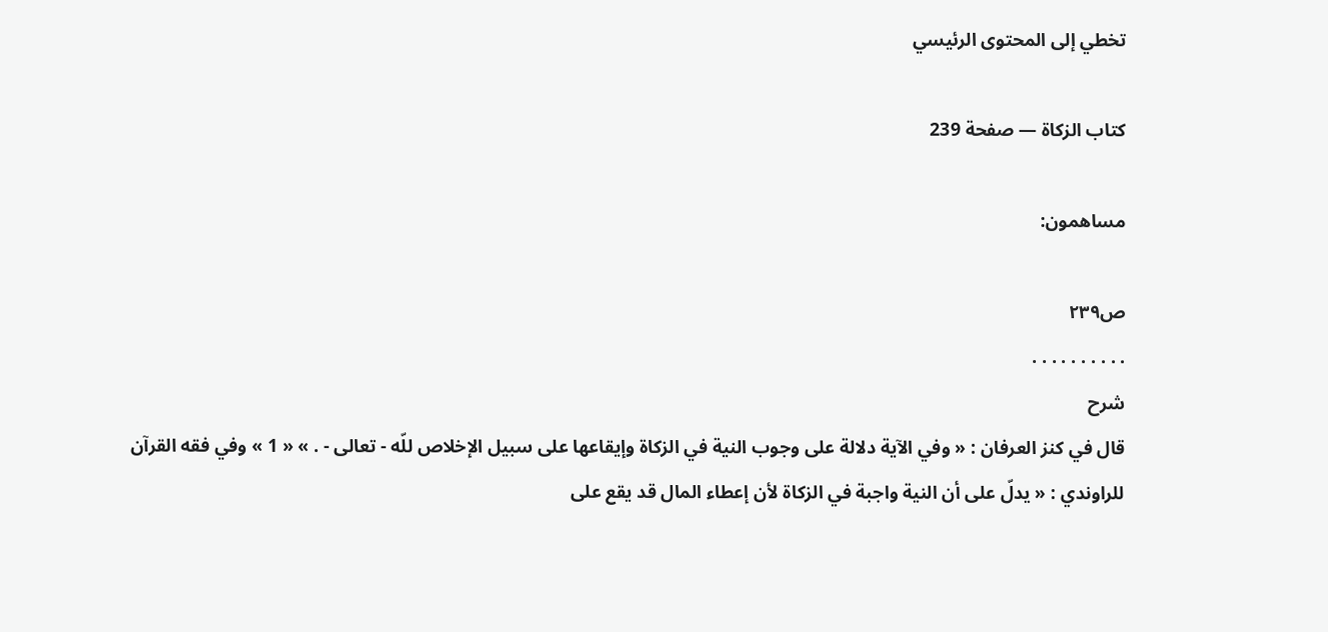تخطي إلى المحتوى الرئيسي

كتاب الزكاة — صفحة 239

مساهمون:

ص٢٣٩
. . . . . . . . . .
شرح
قال في كنز العرفان : « وفي الآية دلالة على وجوب النية في الزكاة وإيقاعها على سبيل الإخلاص للّه - تعالى - . » « 1 » وفي فقه القرآن للراوندي : « يدلّ على أن النية واجبة في الزكاة لأن إعطاء المال قد يقع على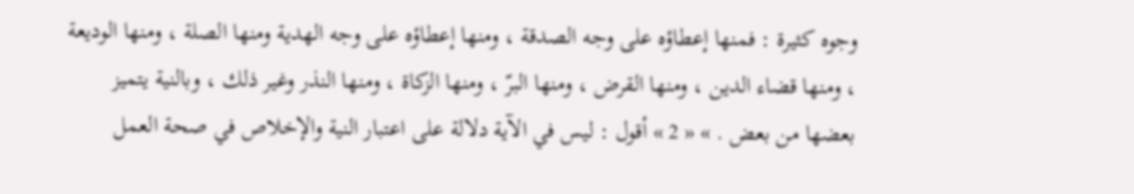وجوه كثيرة : فمنها إعطاؤه على وجه الصدقة ، ومنها إعطاؤه على وجه الهدية ومنها الصلة ، ومنها الوديعة ، ومنها قضاء الدين ، ومنها القرض ، ومنها البرّ ، ومنها الزكاة ، ومنها النذر وغير ذلك ، وبالنية يتميز بعضها من بعض . » « 2 » أقول : ليس في الآية دلالة على اعتبار النية والإخلاص في صحة العمل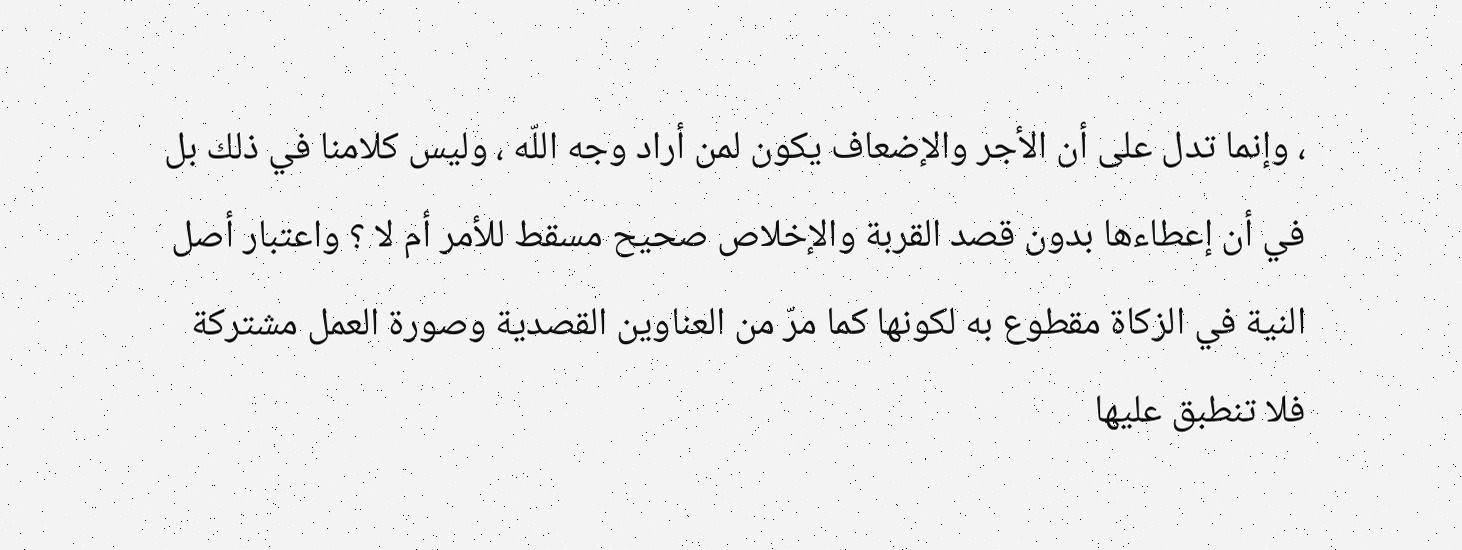، وإنما تدل على أن الأجر والإضعاف يكون لمن أراد وجه اللّه ، وليس كلامنا في ذلك بل في أن إعطاءها بدون قصد القربة والإخلاص صحيح مسقط للأمر أم لا ؟ واعتبار أصل النية في الزكاة مقطوع به لكونها كما مرّ من العناوين القصدية وصورة العمل مشتركة فلا تنطبق عليها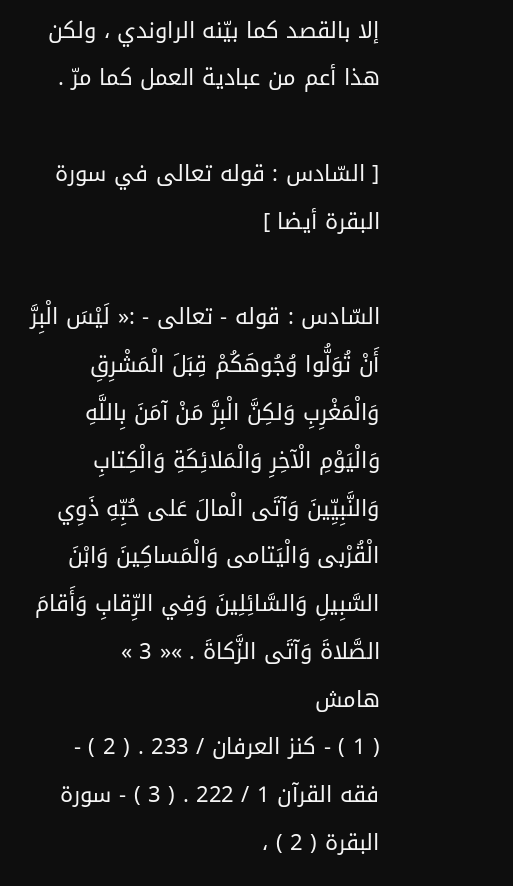إلا بالقصد كما بيّنه الراوندي ، ولكن هذا أعم من عبادية العمل كما مرّ .

[ السّادس : قوله تعالى في سورة البقرة أيضا ]

السّادس : قوله - تعالى - :« لَيْسَ الْبِرَّ أَنْ تُوَلُّوا وُجُوهَكُمْ قِبَلَ الْمَشْرِقِ وَالْمَغْرِبِ وَلكِنَّ الْبِرَّ مَنْ آمَنَ بِاللَّهِ وَالْيَوْمِ الْآخِرِ وَالْمَلائِكَةِ وَالْكِتابِ وَالنَّبِيِّينَ وَآتَى الْمالَ عَلى حُبِّهِ ذَوِي الْقُرْبى وَالْيَتامى وَالْمَساكِينَ وَابْنَ السَّبِيلِ وَالسَّائِلِينَ وَفِي الرِّقابِ وَأَقامَ الصَّلاةَ وَآتَى الزَّكاةَ . »« 3 »
هامش
( 1 ) - كنز العرفان / 233 . ( 2 ) - فقه القرآن 1 / 222 . ( 3 ) - سورة البقرة ( 2 ) ،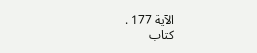الآية 177 .
كتاب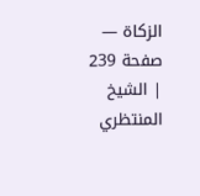الزكاة — صفحة 239 | الشيخ المنتظري